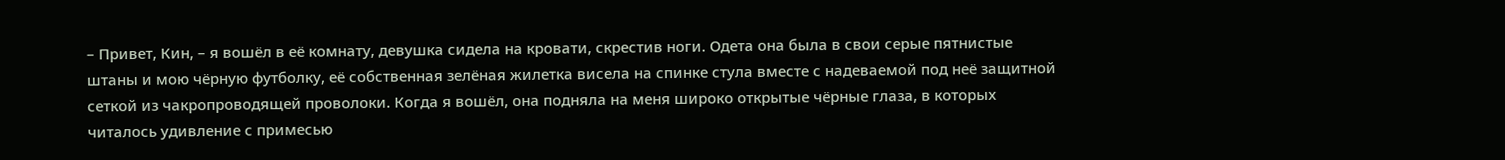– Привет, Кин, – я вошёл в её комнату, девушка сидела на кровати, скрестив ноги. Одета она была в свои серые пятнистые штаны и мою чёрную футболку, её собственная зелёная жилетка висела на спинке стула вместе с надеваемой под неё защитной сеткой из чакропроводящей проволоки. Когда я вошёл, она подняла на меня широко открытые чёрные глаза, в которых читалось удивление с примесью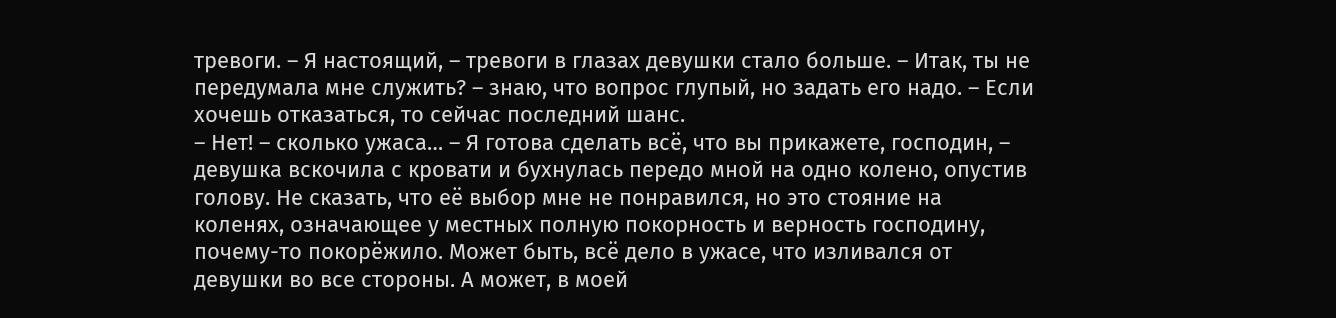тревоги. – Я настоящий, – тревоги в глазах девушки стало больше. – Итак, ты не передумала мне служить? – знаю, что вопрос глупый, но задать его надо. – Если хочешь отказаться, то сейчас последний шанс.
– Нет! – сколько ужаса… – Я готова сделать всё, что вы прикажете, господин, – девушка вскочила с кровати и бухнулась передо мной на одно колено, опустив голову. Не сказать, что её выбор мне не понравился, но это стояние на коленях, означающее у местных полную покорность и верность господину, почему-то покорёжило. Может быть, всё дело в ужасе, что изливался от девушки во все стороны. А может, в моей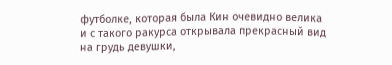футболке, которая была Кин очевидно велика и с такого ракурса открывала прекрасный вид на грудь девушки,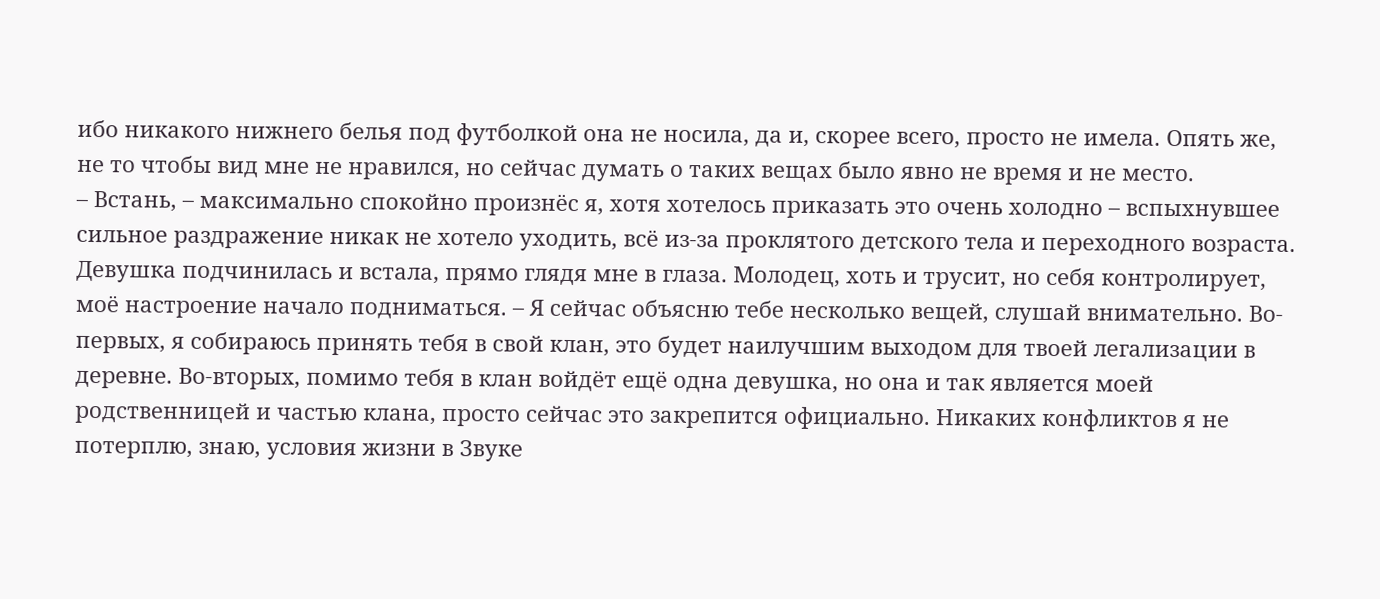ибо никакого нижнего белья под футболкой она не носила, да и, скорее всего, просто не имела. Опять же, не то чтобы вид мне не нравился, но сейчас думать о таких вещах было явно не время и не место.
– Встань, – максимально спокойно произнёс я, хотя хотелось приказать это очень холодно – вспыхнувшее сильное раздражение никак не хотело уходить, всё из-за проклятого детского тела и переходного возраста. Девушка подчинилась и встала, прямо глядя мне в глаза. Молодец, хоть и трусит, но себя контролирует, моё настроение начало подниматься. – Я сейчас объясню тебе несколько вещей, слушай внимательно. Во-первых, я собираюсь принять тебя в свой клан, это будет наилучшим выходом для твоей легализации в деревне. Во-вторых, помимо тебя в клан войдёт ещё одна девушка, но она и так является моей родственницей и частью клана, просто сейчас это закрепится официально. Никаких конфликтов я не потерплю, знаю, условия жизни в Звуке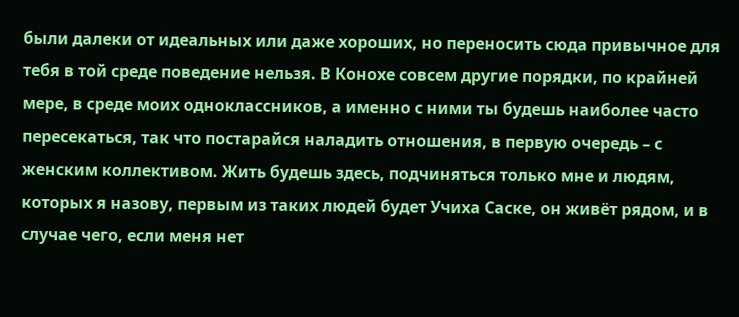были далеки от идеальных или даже хороших, но переносить сюда привычное для тебя в той среде поведение нельзя. В Конохе совсем другие порядки, по крайней мере, в среде моих одноклассников, а именно с ними ты будешь наиболее часто пересекаться, так что постарайся наладить отношения, в первую очередь – с женским коллективом. Жить будешь здесь, подчиняться только мне и людям, которых я назову, первым из таких людей будет Учиха Саске, он живёт рядом, и в случае чего, если меня нет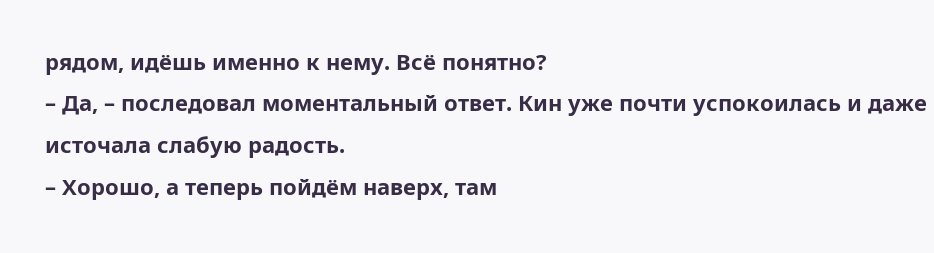рядом, идёшь именно к нему. Всё понятно?
– Да, – последовал моментальный ответ. Кин уже почти успокоилась и даже источала слабую радость.
– Хорошо, а теперь пойдём наверх, там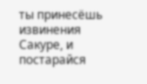ты принесёшь извинения Сакуре, и постарайся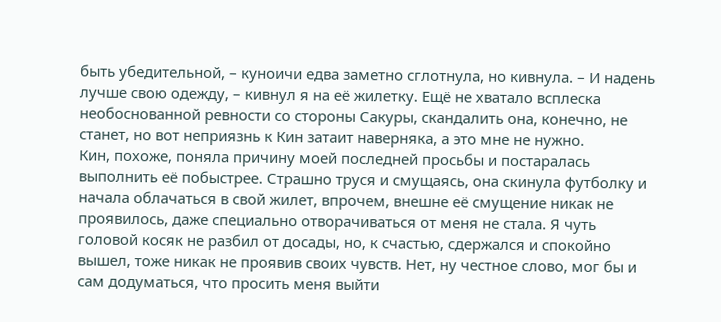быть убедительной, – куноичи едва заметно сглотнула, но кивнула. – И надень лучше свою одежду, – кивнул я на её жилетку. Ещё не хватало всплеска необоснованной ревности со стороны Сакуры, скандалить она, конечно, не станет, но вот неприязнь к Кин затаит наверняка, а это мне не нужно.
Кин, похоже, поняла причину моей последней просьбы и постаралась выполнить её побыстрее. Страшно труся и смущаясь, она скинула футболку и начала облачаться в свой жилет, впрочем, внешне её смущение никак не проявилось, даже специально отворачиваться от меня не стала. Я чуть головой косяк не разбил от досады, но, к счастью, сдержался и спокойно вышел, тоже никак не проявив своих чувств. Нет, ну честное слово, мог бы и сам додуматься, что просить меня выйти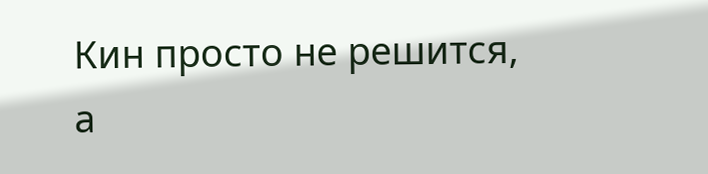Кин просто не решится, а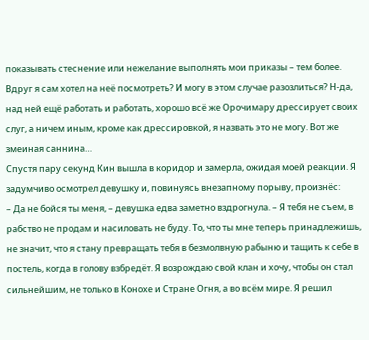показывать стеснение или нежелание выполнять мои приказы – тем более. Вдруг я сам хотел на неё посмотреть? И могу в этом случае разозлиться? Н-да, над ней ещё работать и работать, хорошо всё же Орочимару дрессирует своих слуг, а ничем иным, кроме как дрессировкой, я назвать это не могу. Вот же змеиная саннина…
Спустя пару секунд Кин вышла в коридор и замерла, ожидая моей реакции. Я задумчиво осмотрел девушку и, повинуясь внезапному порыву, произнёс:
– Да не бойся ты меня, – девушка едва заметно вздрогнула. – Я тебя не съем, в рабство не продам и насиловать не буду. То, что ты мне теперь принадлежишь, не значит, что я стану превращать тебя в безмолвную рабыню и тащить к себе в постель, когда в голову взбредёт. Я возрождаю свой клан и хочу, чтобы он стал сильнейшим, не только в Конохе и Стране Огня, а во всём мире. Я решил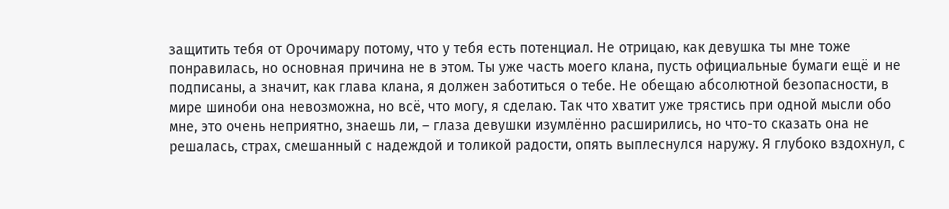защитить тебя от Орочимару потому, что у тебя есть потенциал. Не отрицаю, как девушка ты мне тоже понравилась, но основная причина не в этом. Ты уже часть моего клана, пусть официальные бумаги ещё и не подписаны, а значит, как глава клана, я должен заботиться о тебе. Не обещаю абсолютной безопасности, в мире шиноби она невозможна, но всё, что могу, я сделаю. Так что хватит уже трястись при одной мысли обо мне, это очень неприятно, знаешь ли, – глаза девушки изумлённо расширились, но что-то сказать она не решалась, страх, смешанный с надеждой и толикой радости, опять выплеснулся наружу. Я глубоко вздохнул, с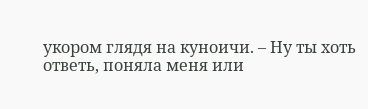укором глядя на куноичи. – Ну ты хоть ответь, поняла меня или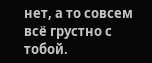нет, а то совсем всё грустно с тобой.